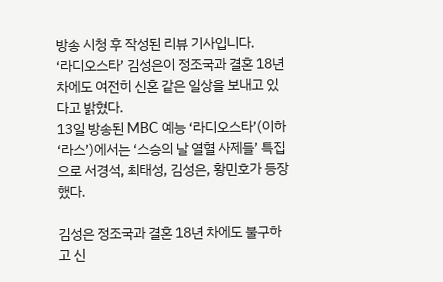방송 시청 후 작성된 리뷰 기사입니다.
‘라디오스타’ 김성은이 정조국과 결혼 18년 차에도 여전히 신혼 같은 일상을 보내고 있다고 밝혔다.
13일 방송된 MBC 예능 ‘라디오스타’(이하 ‘라스’)에서는 ‘스승의 날 열혈 사제들’ 특집으로 서경석, 최태성, 김성은, 황민호가 등장했다.

김성은 정조국과 결혼 18년 차에도 불구하고 신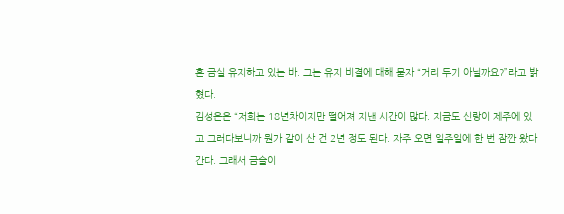혼 금실 유지하고 있는 바. 그는 유지 비결에 대해 묻자 “거리 두기 아닐까요?”라고 밝혔다.
김성은은 “저희는 18년차이지만 떨어져 지낸 시간이 많다. 지금도 신랑이 제주에 있고 그러다보니까 뭔가 같이 산 건 2년 정도 된다. 자주 오면 일주일에 한 번 잠깐 왔다 간다. 그래서 금슬이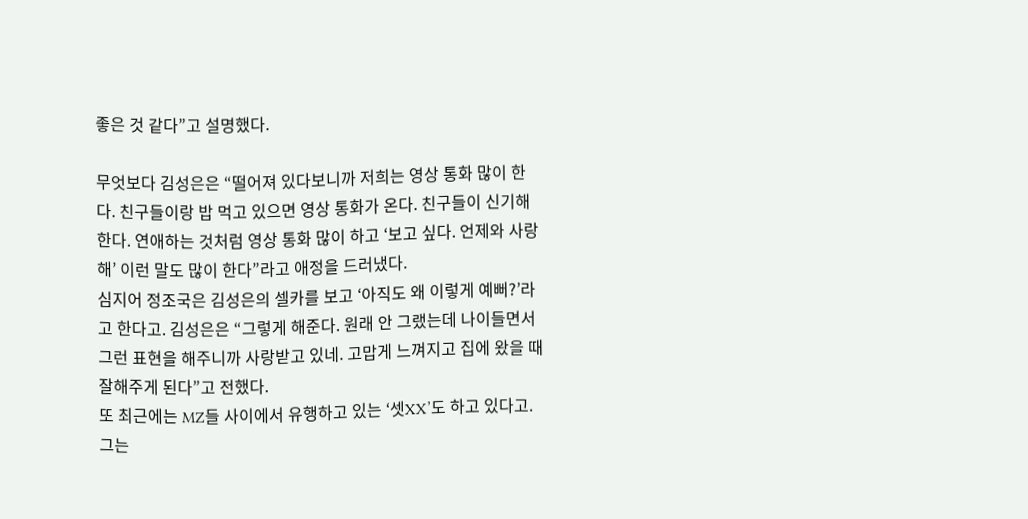좋은 것 같다”고 설명했다.

무엇보다 김성은은 “떨어져 있다보니까 저희는 영상 통화 많이 한다. 친구들이랑 밥 먹고 있으면 영상 통화가 온다. 친구들이 신기해한다. 연애하는 것처럼 영상 통화 많이 하고 ‘보고 싶다. 언제와 사랑해’ 이런 말도 많이 한다”라고 애정을 드러냈다.
심지어 정조국은 김성은의 셀카를 보고 ‘아직도 왜 이렇게 예뻐?’라고 한다고. 김성은은 “그렇게 해준다. 원래 안 그랬는데 나이들면서 그런 표현을 해주니까 사랑받고 있네. 고맙게 느껴지고 집에 왔을 때 잘해주게 된다”고 전했다.
또 최근에는 MZ들 사이에서 유행하고 있는 ‘셋XX’도 하고 있다고. 그는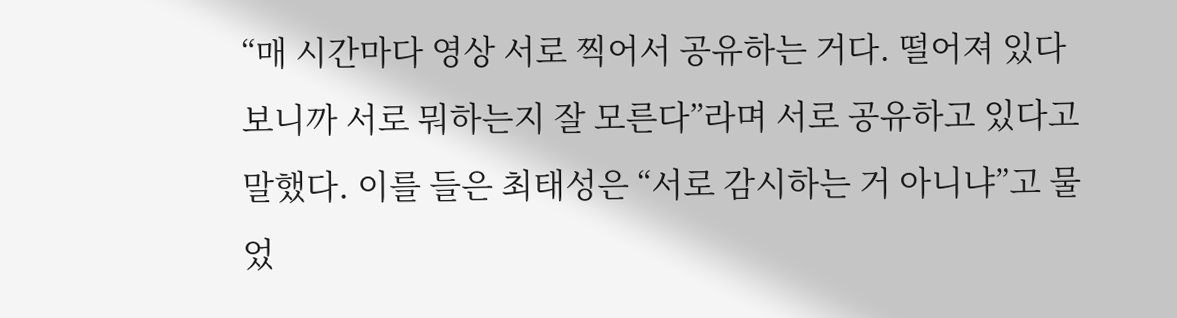“매 시간마다 영상 서로 찍어서 공유하는 거다. 떨어져 있다 보니까 서로 뭐하는지 잘 모른다”라며 서로 공유하고 있다고 말했다. 이를 들은 최태성은 “서로 감시하는 거 아니냐”고 물었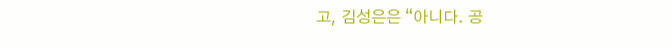고, 김성은은 “아니다. 공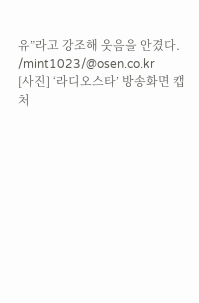유”라고 강조해 웃음을 안겼다.
/mint1023/@osen.co.kr
[사진] ‘라디오스타’ 방송화면 캡처